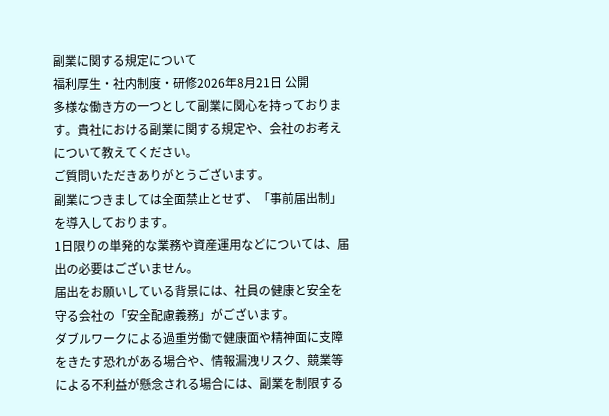副業に関する規定について
福利厚生・社内制度・研修2026年8月21日 公開
多様な働き方の一つとして副業に関心を持っております。貴社における副業に関する規定や、会社のお考えについて教えてください。
ご質問いただきありがとうございます。
副業につきましては全面禁止とせず、「事前届出制」を導入しております。
1日限りの単発的な業務や資産運用などについては、届出の必要はございません。
届出をお願いしている背景には、社員の健康と安全を守る会社の「安全配慮義務」がございます。
ダブルワークによる過重労働で健康面や精神面に支障をきたす恐れがある場合や、情報漏洩リスク、競業等による不利益が懸念される場合には、副業を制限する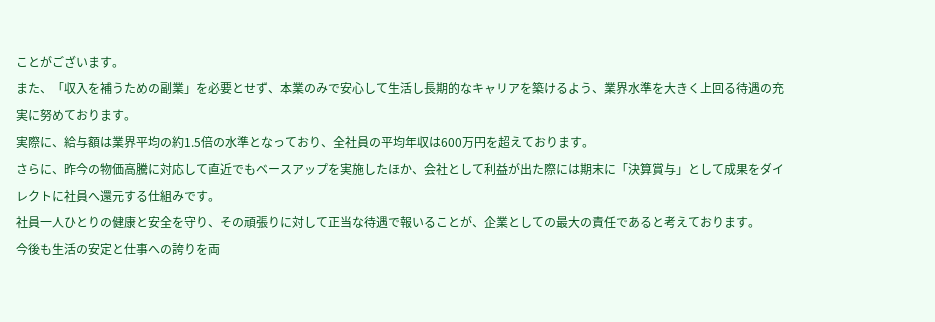ことがございます。
また、「収入を補うための副業」を必要とせず、本業のみで安心して生活し長期的なキャリアを築けるよう、業界水準を大きく上回る待遇の充実に努めております。
実際に、給与額は業界平均の約1.5倍の水準となっており、全社員の平均年収は600万円を超えております。
さらに、昨今の物価高騰に対応して直近でもベースアップを実施したほか、会社として利益が出た際には期末に「決算賞与」として成果をダイレクトに社員へ還元する仕組みです。
社員一人ひとりの健康と安全を守り、その頑張りに対して正当な待遇で報いることが、企業としての最大の責任であると考えております。
今後も生活の安定と仕事への誇りを両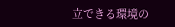立できる環境の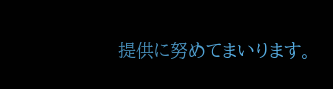提供に努めてまいります。